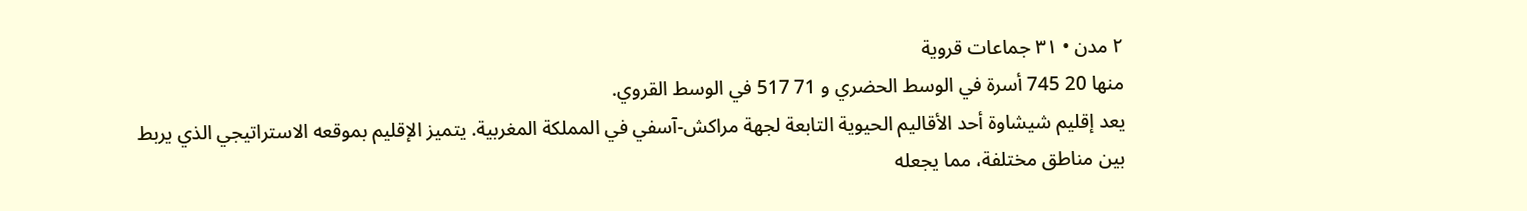٢ مدن • ٣١ جماعات قروية
منها 20 745 أسرة في الوسط الحضري و 71 517 في الوسط القروي.
يعد إقليم شيشاوة أحد الأقاليم الحيوية التابعة لجهة مراكش-آسفي في المملكة المغربية. يتميز الإقليم بموقعه الاستراتيجي الذي يربط بين مناطق مختلفة، مما يجعله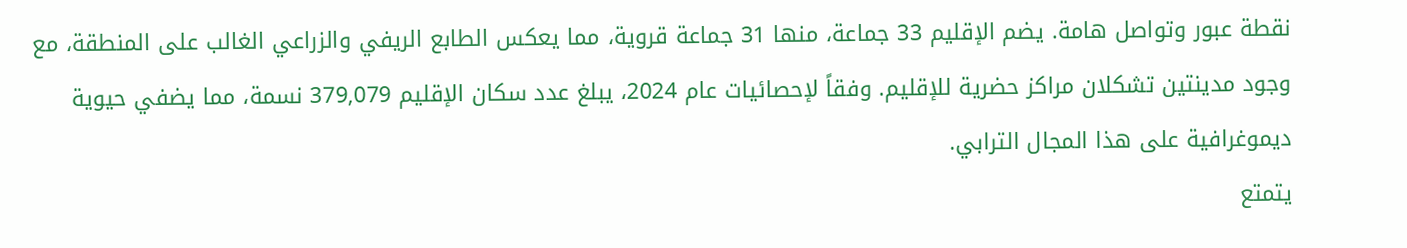نقطة عبور وتواصل هامة. يضم الإقليم 33 جماعة، منها 31 جماعة قروية، مما يعكس الطابع الريفي والزراعي الغالب على المنطقة، مع وجود مدينتين تشكلان مراكز حضرية للإقليم. وفقاً لإحصائيات عام 2024، يبلغ عدد سكان الإقليم 379,079 نسمة، مما يضفي حيوية ديموغرافية على هذا المجال الترابي.
يتمتع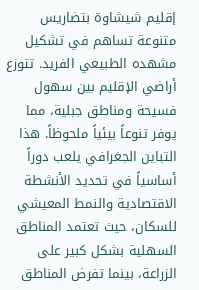إقليم شيشاوة بتضاريس متنوعة تساهم في تشكيل مشهده الطبيعي الفريد. تتوزع أراضي الإقليم بين سهول فسيحة ومناطق جبلية، مما يوفر تنوعاً بيئياً ملحوظاً. هذا التباين الجغرافي يلعب دوراً أساسياً في تحديد الأنشطة الاقتصادية والنمط المعيشي للسكان، حيث تعتمد المناطق السهلية بشكل كبير على الزراعة، بينما تفرض المناطق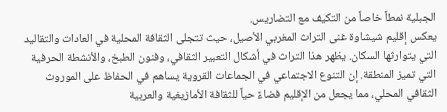الجبلية نمطاً خاصاً من التكيف مع التضاريس.
يعكس إقليم شيشاوة غنى التراث المغربي الأصيل، حيث تتجلى الثقافة المحلية في العادات والتقاليد التي يتوارثها السكان. يظهر هذا التراث في أشكال التعبير الثقافي، وفنون الطبخ، والأنشطة الحرفية التي تميز المنطقة. إن التنوع الاجتماعي في الجماعات القروية يساهم في الحفاظ على الموروث الثقافي المحلي، مما يجعل من الإقليم فضاءً حياً للثقافة الأمازيغية والعربية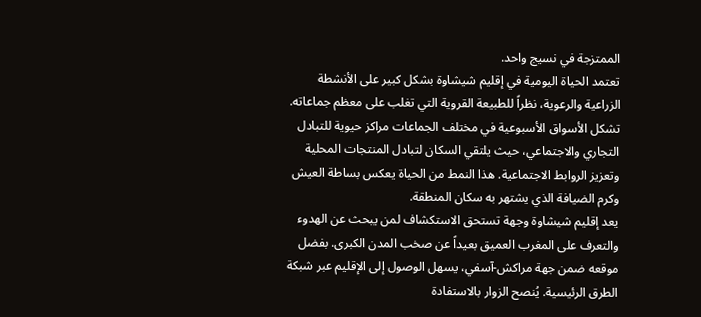الممتزجة في نسيج واحد.
تعتمد الحياة اليومية في إقليم شيشاوة بشكل كبير على الأنشطة الزراعية والرعوية، نظراً للطبيعة القروية التي تغلب على معظم جماعاته. تشكل الأسواق الأسبوعية في مختلف الجماعات مراكز حيوية للتبادل التجاري والاجتماعي، حيث يلتقي السكان لتبادل المنتجات المحلية وتعزيز الروابط الاجتماعية. هذا النمط من الحياة يعكس بساطة العيش وكرم الضيافة الذي يشتهر به سكان المنطقة.
يعد إقليم شيشاوة وجهة تستحق الاستكشاف لمن يبحث عن الهدوء والتعرف على المغرب العميق بعيداً عن صخب المدن الكبرى. بفضل موقعه ضمن جهة مراكش-آسفي، يسهل الوصول إلى الإقليم عبر شبكة الطرق الرئيسية. يُنصح الزوار بالاستفادة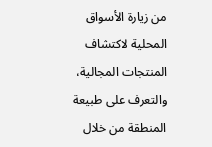من زيارة الأسواق المحلية لاكتشاف المنتجات المجالية، والتعرف على طبيعة المنطقة من خلال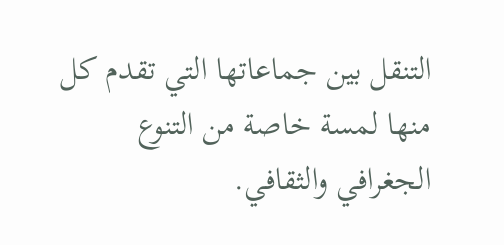التنقل بين جماعاتها التي تقدم كل منها لمسة خاصة من التنوع الجغرافي والثقافي.